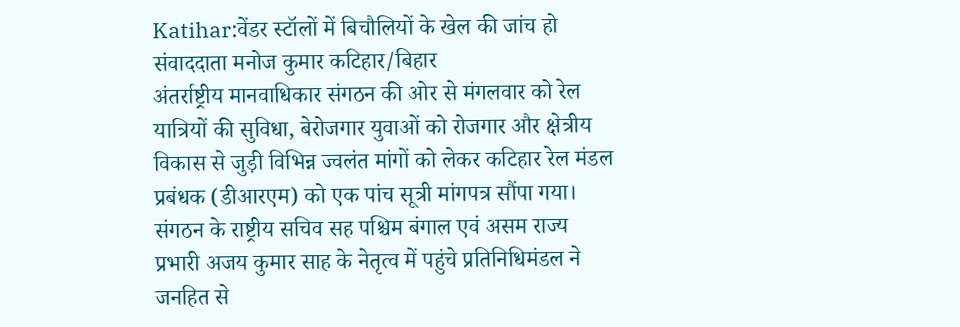Katihar:वेंडर स्टॉलों में बिचौलियों के खेल की जांच हो
संवाददाता मनोज कुमार कटिहार/बिहार
अंतर्राष्ट्रीय मानवाधिकार संगठन की ओर से मंगलवार को रेल यात्रियों की सुविधा, बेरोजगार युवाओं को रोजगार और क्षेत्रीय विकास से जुड़ी विभिन्न ज्वलंत मांगों को लेकर कटिहार रेल मंडल प्रबंधक (डीआरएम) को एक पांच सूत्री मांगपत्र सौंपा गया। संगठन के राष्ट्रीय सचिव सह पश्चिम बंगाल एवं असम राज्य प्रभारी अजय कुमार साह के नेतृत्व में पहुंचे प्रतिनिधिमंडल ने जनहित से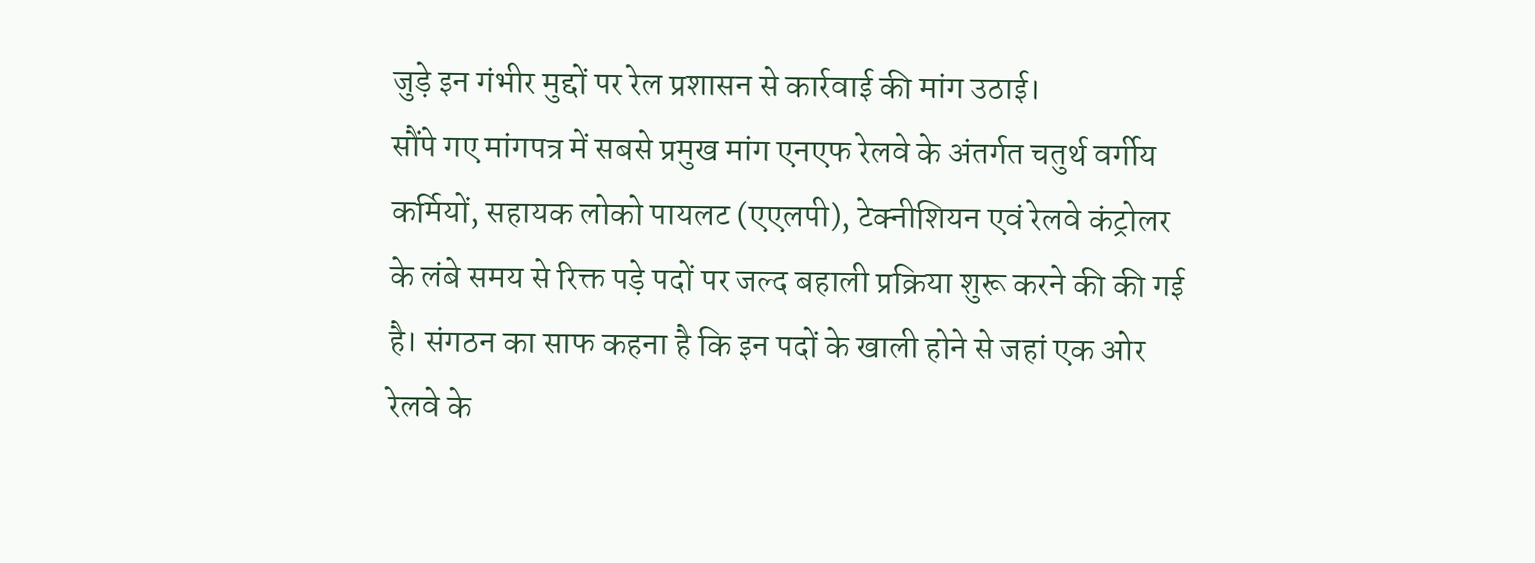जुड़े इन गंभीर मुद्दों पर रेल प्रशासन से कार्रवाई की मांग उठाई।
सौंपे गए मांगपत्र में सबसे प्रमुख मांग एनएफ रेलवे के अंतर्गत चतुर्थ वर्गीय कर्मियों, सहायक लोको पायलट (एएलपी), टेक्नीशियन एवं रेलवे कंट्रोलर के लंबे समय से रिक्त पड़े पदों पर जल्द बहाली प्रक्रिया शुरू करने की की गई है। संगठन का साफ कहना है कि इन पदों के खाली होने से जहां एक ओर रेलवे के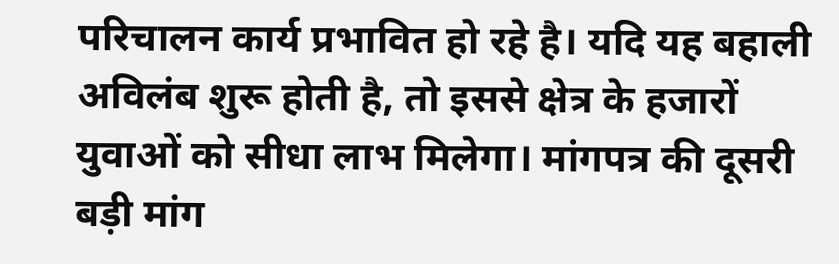परिचालन कार्य प्रभावित हो रहे है। यदि यह बहाली अविलंब शुरू होती है, तो इससे क्षेत्र के हजारों युवाओं को सीधा लाभ मिलेगा। मांगपत्र की दूसरी बड़ी मांग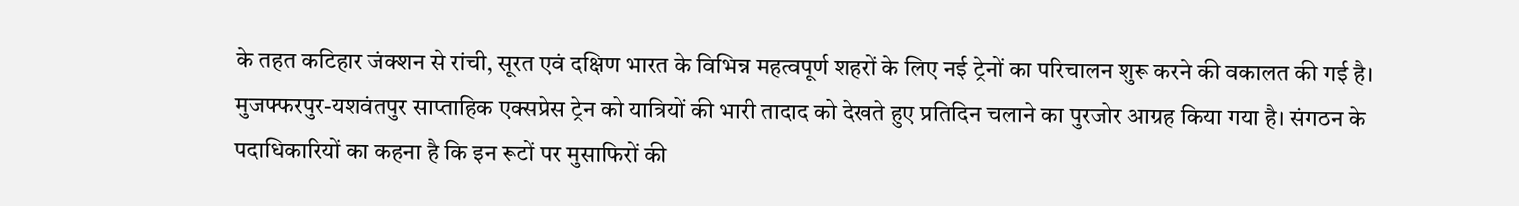के तहत कटिहार जंक्शन से रांची, सूरत एवं दक्षिण भारत के विभिन्न महत्वपूर्ण शहरों के लिए नई ट्रेनों का परिचालन शुरू करने की वकालत की गई है।
मुजफ्फरपुर-यशवंतपुर साप्ताहिक एक्सप्रेस ट्रेन को यात्रियों की भारी तादाद को देखते हुए प्रतिदिन चलाने का पुरजोर आग्रह किया गया है। संगठन के पदाधिकारियों का कहना है कि इन रूटों पर मुसाफिरों की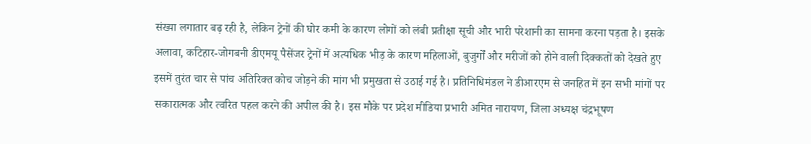संख्या लगातार बढ़ रही है, लेकिन ट्रेनों की घोर कमी के कारण लोगों को लंबी प्रतीक्षा सूची और भारी परेशानी का सामना करना पड़ता है। इसके अलावा, कटिहार-जोगबनी डीएमयू पैसेंजर ट्रेनों में अत्यधिक भीड़ के कारण महिलाओं, बुजुर्गों और मरीजों को होने वाली दिक्कतों को देखते हुए इसमें तुरंत चार से पांच अतिरिक्त कोच जोड़ने की मांग भी प्रमुखता से उठाई गई है। प्रतिनिधिमंडल ने डीआरएम से जनहित में इन सभी मांगों पर सकारात्मक और त्वरित पहल करने की अपील की है। इस मौके पर प्रदेश मीडिया प्रभारी अमित नारायण, जिला अध्यक्ष चंद्रभूषण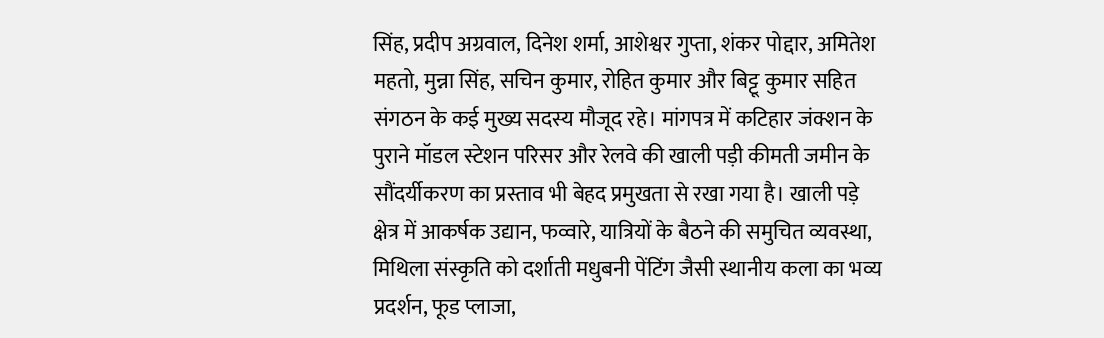सिंह, प्रदीप अग्रवाल, दिनेश शर्मा, आशेश्वर गुप्ता, शंकर पोद्दार, अमितेश महतो, मुन्ना सिंह, सचिन कुमार, रोहित कुमार और बिट्टू कुमार सहित संगठन के कई मुख्य सदस्य मौजूद रहे। मांगपत्र में कटिहार जंक्शन के पुराने मॉडल स्टेशन परिसर और रेलवे की खाली पड़ी कीमती जमीन के सौंदर्यीकरण का प्रस्ताव भी बेहद प्रमुखता से रखा गया है। खाली पड़े क्षेत्र में आकर्षक उद्यान, फव्वारे, यात्रियों के बैठने की समुचित व्यवस्था, मिथिला संस्कृति को दर्शाती मधुबनी पेंटिंग जैसी स्थानीय कला का भव्य प्रदर्शन, फूड प्लाजा,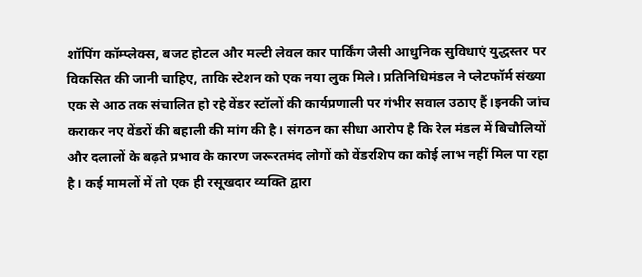शॉपिंग कॉम्प्लेक्स, बजट होटल और मल्टी लेवल कार पार्किंग जैसी आधुनिक सुविधाएं युद्धस्तर पर विकसित की जानी चाहिए, ताकि स्टेशन को एक नया लुक मिले। प्रतिनिधिमंडल ने प्लेटफॉर्म संख्या एक से आठ तक संचालित हो रहे वेंडर स्टॉलों की कार्यप्रणाली पर गंभीर सवाल उठाए हैं।इनकी जांच कराकर नए वेंडरों की बहाली की मांग की है। संगठन का सीधा आरोप है कि रेल मंडल में बिचौलियों और दलालों के बढ़ते प्रभाव के कारण जरूरतमंद लोगों को वेंडरशिप का कोई लाभ नहीं मिल पा रहा है। कई मामलों में तो एक ही रसूखदार व्यक्ति द्वारा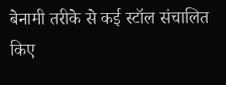बेनामी तरीके से कई स्टॉल संचालित किए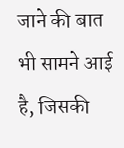जाने की बात भी सामने आई है, जिसकी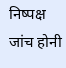निष्पक्ष जांच होनी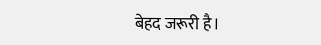बेहद जरूरी है।